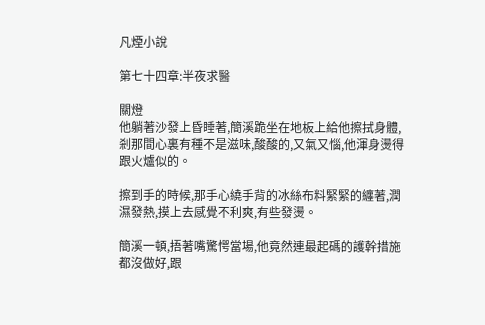凡煙小說

第七十四章:半夜求醫

關燈
他躺著沙發上昏睡著,簡溪跪坐在地板上給他擦拭身體,剎那間心裏有種不是滋味,酸酸的,又氣又惱,他渾身燙得跟火爐似的。

擦到手的時候,那手心繞手背的冰絲布料緊緊的纏著,潤濕發熱,摸上去感覺不利爽,有些發燙。

簡溪一頓,捂著嘴驚愕當場,他竟然連最起碼的護幹措施都沒做好,跟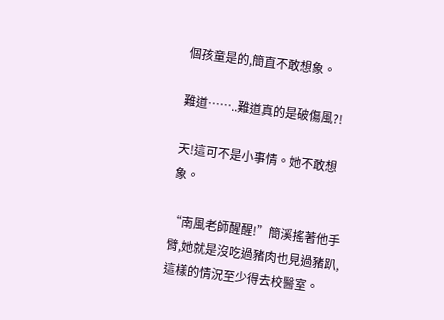個孩童是的,簡直不敢想象。

難道……..難道真的是破傷風?!

天!這可不是小事情。她不敢想象。

“南風老師醒醒!”簡溪搖著他手臂,她就是沒吃過豬肉也見過豬趴,這樣的情況至少得去校醫室。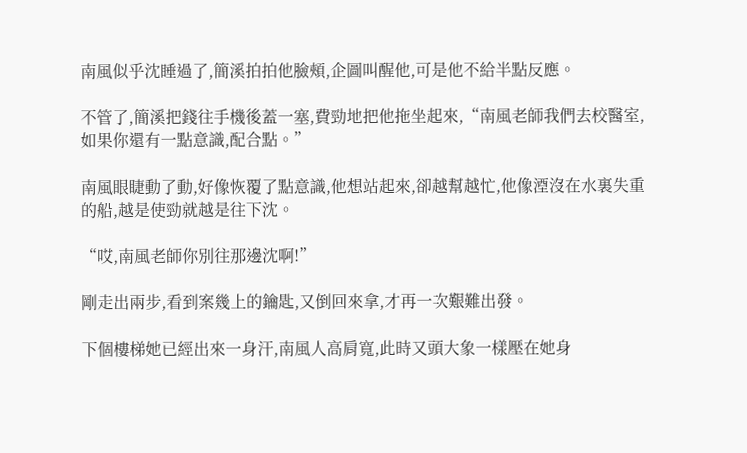南風似乎沈睡過了,簡溪拍拍他臉頰,企圖叫醒他,可是他不給半點反應。

不管了,簡溪把錢往手機後蓋一塞,費勁地把他拖坐起來,“南風老師我們去校醫室,如果你還有一點意識,配合點。”

南風眼睫動了動,好像恢覆了點意識,他想站起來,卻越幫越忙,他像湮沒在水裏失重的船,越是使勁就越是往下沈。

“哎,南風老師你別往那邊沈啊!”

剛走出兩步,看到案幾上的鑰匙,又倒回來拿,才再一次艱難出發。

下個樓梯她已經出來一身汗,南風人高肩寬,此時又頭大象一樣壓在她身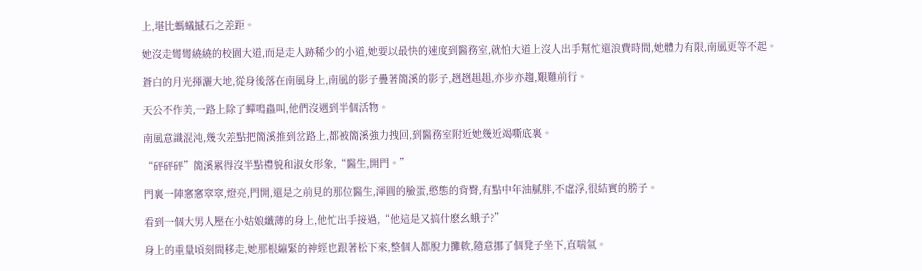上,堪比螞蟻撼石之差距。

她沒走彎彎繞繞的校園大道,而是走人跡稀少的小道,她要以最快的速度到醫務室,就怕大道上沒人出手幫忙還浪費時間,她體力有限,南風更等不起。

蒼白的月光揮灑大地,從身後落在南風身上,南風的影子疊著簡溪的影子,趔趔趄趄,亦步亦趨,艱難前行。

天公不作美,一路上除了蟬鳴蟲叫,他們沒遇到半個活物。

南風意識混沌,幾次差點把簡溪推到岔路上,都被簡溪強力拽回,到醫務室附近她幾近竭嘶底裏。

“砰砰砰”簡溪累得沒半點禮貌和淑女形象,“醫生,開門。”

門裏一陣窸窸窣窣,燈亮,門開,還是之前見的那位醫生,渾圓的臉蛋,憨態的背臀,有點中年油膩胖,不虛浮,很結實的膀子。

看到一個大男人壓在小姑娘纖薄的身上,他忙出手接過,“他這是又搞什麽幺蛾子?”

身上的重量頃刻間移走,她那根繃緊的神經也跟著松下來,整個人都脫力攤軟,隨意挪了個凳子坐下,直喘氣。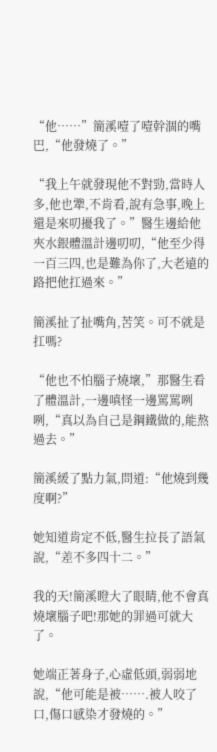“他……”簡溪噎了噎幹涸的嘴巴,“他發燒了。”

“我上午就發現他不對勁,當時人多,他也犟,不肯看,說有急事,晚上還是來叨擾我了。”醫生邊給他夾水銀體溫計邊叨叨,“他至少得一百三四,也是難為你了,大老遠的路把他扛過來。”

簡溪扯了扯嘴角,苦笑。可不就是扛嗎?

“他也不怕腦子燒壞,”那醫生看了體溫計,一邊嗔怪一邊罵罵咧咧,“真以為自己是鋼鐵做的,能熬過去。”

簡溪緩了點力氣,問道:“他燒到幾度啊?”

她知道肯定不低,醫生拉長了語氣說,“差不多四十二。”

我的天!簡溪瞪大了眼睛,他不會真燒壞腦子吧!那她的罪過可就大了。

她端正著身子,心虛低頭,弱弱地說,“他可能是被…….被人咬了口,傷口感染才發燒的。”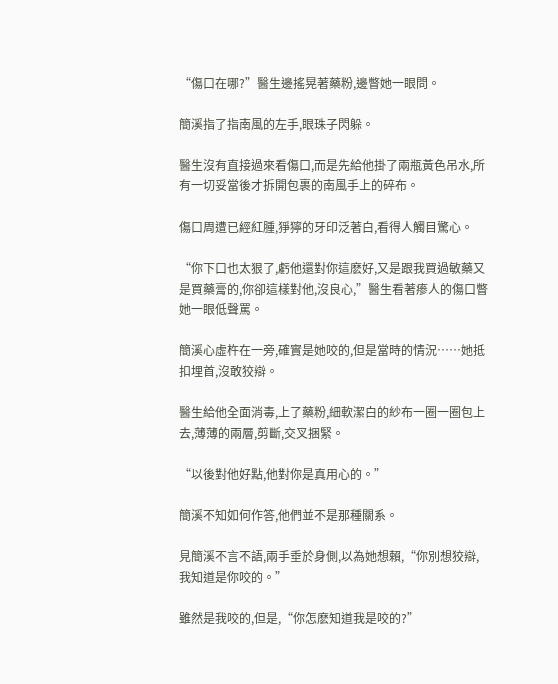“傷口在哪?”醫生邊搖晃著藥粉,邊瞥她一眼問。

簡溪指了指南風的左手,眼珠子閃躲。

醫生沒有直接過來看傷口,而是先給他掛了兩瓶黃色吊水,所有一切妥當後才拆開包裹的南風手上的碎布。

傷口周遭已經紅腫,猙獰的牙印泛著白,看得人觸目驚心。

“你下口也太狠了,虧他還對你這麽好,又是跟我買過敏藥又是買藥膏的,你卻這樣對他,沒良心,”醫生看著瘆人的傷口瞥她一眼低聲罵。

簡溪心虛杵在一旁,確實是她咬的,但是當時的情況……她抵扣埋首,沒敢狡辯。

醫生給他全面消毒,上了藥粉,細軟潔白的紗布一圈一圈包上去,薄薄的兩層,剪斷,交叉捆緊。

“以後對他好點,他對你是真用心的。”

簡溪不知如何作答,他們並不是那種關系。

見簡溪不言不語,兩手垂於身側,以為她想賴,“你別想狡辯,我知道是你咬的。”

雖然是我咬的,但是,“你怎麽知道我是咬的?”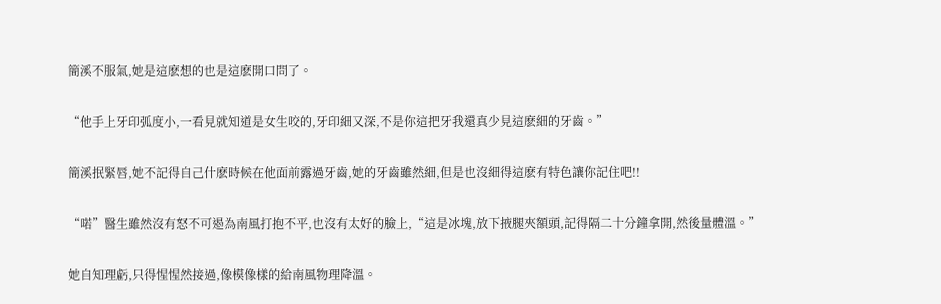簡溪不服氣,她是這麽想的也是這麽開口問了。

“他手上牙印弧度小,一看見就知道是女生咬的,牙印細又深,不是你這把牙我還真少見這麽細的牙齒。”

簡溪抿緊唇,她不記得自己什麽時候在他面前露過牙齒,她的牙齒雖然細,但是也沒細得這麽有特色讓你記住吧!!

“喏”醫生雖然沒有怒不可遏為南風打抱不平,也沒有太好的臉上,“這是冰塊,放下掖腿夾額頭,記得隔二十分鐘拿開,然後量體溫。”

她自知理虧,只得惺惺然接過,像模像樣的給南風物理降溫。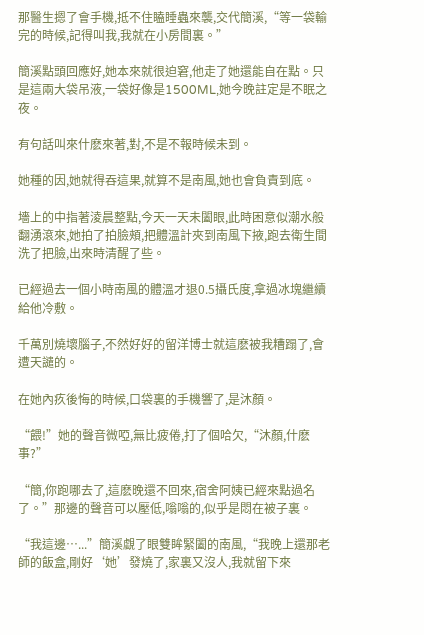那醫生摁了會手機,抵不住瞌睡蟲來襲,交代簡溪,“等一袋輸完的時候,記得叫我,我就在小房間裏。”

簡溪點頭回應好,她本來就很迫窘,他走了她還能自在點。只是這兩大袋吊液,一袋好像是1500ML,她今晚註定是不眠之夜。

有句話叫來什麽來著,對,不是不報時候未到。

她種的因,她就得吞這果,就算不是南風,她也會負責到底。

墻上的中指著淩晨整點,今天一天未闔眼,此時困意似潮水般翻湧滾來,她拍了拍臉頰,把體溫計夾到南風下掖,跑去衛生間洗了把臉,出來時清醒了些。

已經過去一個小時南風的體溫才退0.5攝氏度,拿過冰塊繼續給他冷敷。

千萬別燒壞腦子,不然好好的留洋博士就這麽被我糟蹋了,會遭天譴的。

在她內疚後悔的時候,口袋裏的手機響了,是沐顏。

“餵!”她的聲音微啞,無比疲倦,打了個哈欠,“沐顏,什麽事?”

“簡,你跑哪去了,這麽晚還不回來,宿舍阿姨已經來點過名了。”那邊的聲音可以壓低,嗡嗡的,似乎是悶在被子裏。

“我這邊…...”簡溪覷了眼雙眸緊闔的南風,“我晚上還那老師的飯盒,剛好‘她’發燒了,家裏又沒人,我就留下來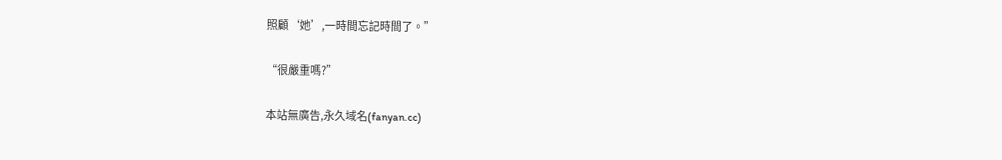照顧‘她’,一時間忘記時間了。”

“很嚴重嗎?”

本站無廣告,永久域名(fanyan.cc)